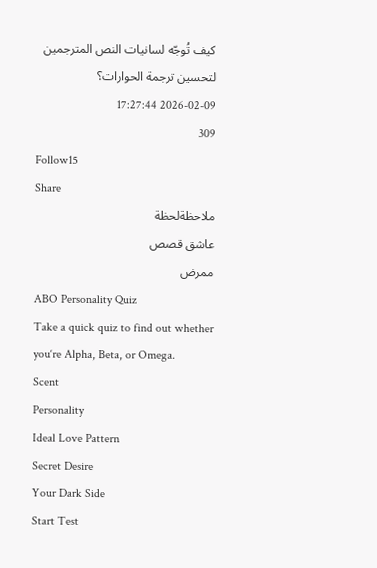كيف تُوجّه لسانيات النص المترجمين لتحسين ترجمة الحوارات؟
2026-02-09 17:27:44
309
Follow15
Share
ملاحظةلحظة
عاشق قصص
ممرض
ABO Personality Quiz
Take a quick quiz to find out whether you‘re Alpha, Beta, or Omega.
Scent
Personality
Ideal Love Pattern
Secret Desire
Your Dark Side
Start Test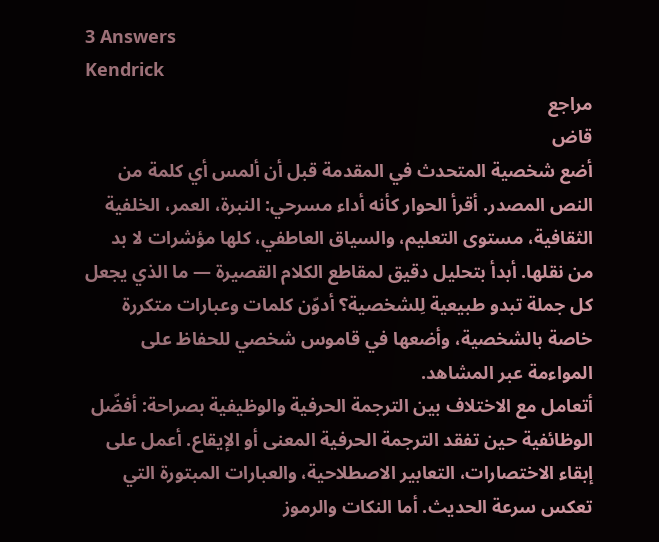3 Answers
Kendrick
مراجع
قاض
أضع شخصية المتحدث في المقدمة قبل أن ألمس أي كلمة من النص المصدر. أقرأ الحوار كأنه أداء مسرحي: النبرة، العمر، الخلفية الثقافية، مستوى التعليم، والسياق العاطفي، كلها مؤشرات لا بد من نقلها. أبدأ بتحليل دقيق لمقاطع الكلام القصيرة — ما الذي يجعل كل جملة تبدو طبيعية لِلشخصية؟ أدوّن كلمات وعبارات متكررة خاصة بالشخصية، وأضعها في قاموس شخصي للحفاظ على المواءمة عبر المشاهد.
أتعامل مع الاختلاف بين الترجمة الحرفية والوظيفية بصراحة: أفضّل الوظائفية حين تفقد الترجمة الحرفية المعنى أو الإيقاع. أعمل على إبقاء الاختصارات، التعابير الاصطلاحية، والعبارات المبتورة التي تعكس سرعة الحديث. أما النكات والرموز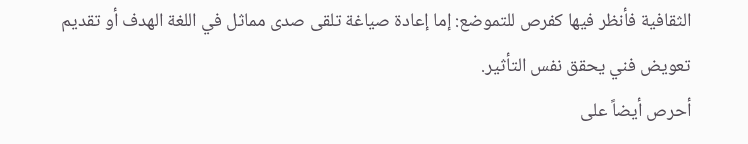الثقافية فأنظر فيها كفرص للتموضع: إما إعادة صياغة تلقى صدى مماثل في اللغة الهدف أو تقديم تعويض فني يحقق نفس التأثير.
أحرص أيضاً على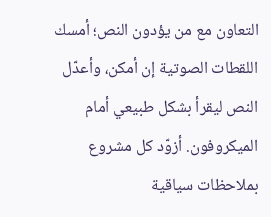التعاون مع من يؤدون النص؛ أمسك اللقطات الصوتية إن أمكن، وأعدّل النص ليقرأ بشكل طبيعي أمام الميكروفون. أزوّد كل مشروع بملاحظات سياقية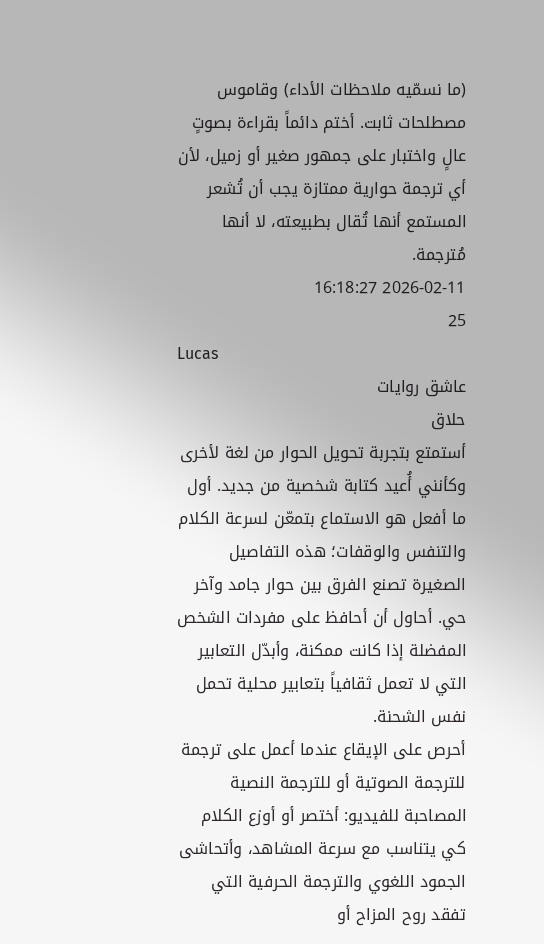(ما نسمّيه ملاحظات الأداء) وقاموس مصطلحات ثابت. أختم دائماً بقراءة بصوتٍ عالٍ واختبار على جمهور صغير أو زميل، لأن أي ترجمة حوارية ممتازة يجب أن تُشعر المستمع أنها تُقال بطبيعته، لا أنها مُترجمة.
2026-02-11 16:18:27
25
Lucas
عاشق روايات
حلاق
أستمتع بتجربة تحويل الحوار من لغة لأخرى وكأنني أُعيد كتابة شخصية من جديد. أول ما أفعل هو الاستماع بتمعّن لسرعة الكلام والتنفس والوقفات؛ هذه التفاصيل الصغيرة تصنع الفرق بين حوار جامد وآخر حي. أحاول أن أحافظ على مفردات الشخص المفضلة إذا كانت ممكنة، وأبدّل التعابير التي لا تعمل ثقافياً بتعابير محلية تحمل نفس الشحنة.
أحرص على الإيقاع عندما أعمل على ترجمة للترجمة الصوتية أو للترجمة النصية المصاحبة للفيديو: أختصر أو أوزع الكلام كي يتناسب مع سرعة المشاهد، وأتحاشى الجمود اللغوي والترجمة الحرفية التي تفقد روح المزاح أو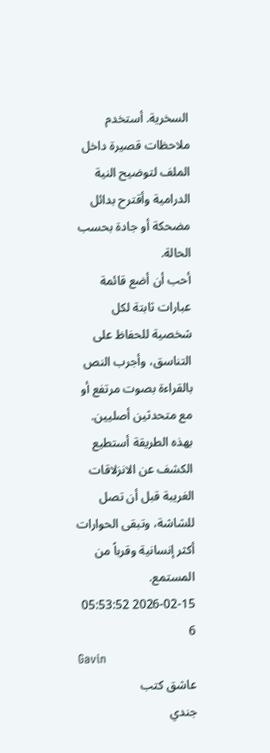السخرية. أستخدم ملاحظات قصيرة داخل الملف لتوضيح النية الدرامية وأقترح بدائل مضحكة أو جادة بحسب الحالة.
أحب أن أضع قائمة عبارات ثابتة لكل شخصية للحفاظ على التناسق، وأجرب النص بالقراءة بصوت مرتفع أو مع متحدثين أصليين. بهذه الطريقة أستطيع الكشف عن الانزلاقات الغريبة قبل أن تصل للشاشة، وتبقى الحوارات أكثر إنسانية وقرباً من المستمع.
2026-02-15 05:53:52
6
Gavin
عاشق كتب
جندي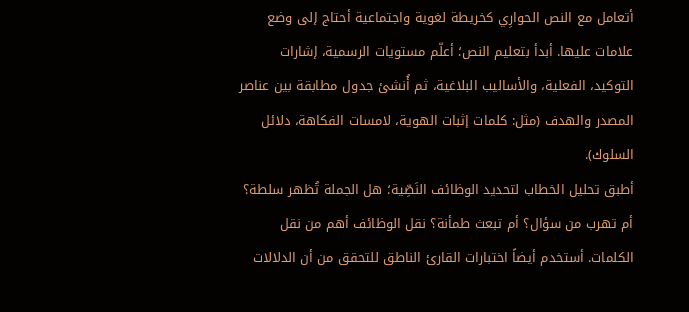أتعامل مع النص الحوارِي كخريطة لغوية واجتماعية أحتاج إلى وضع علامات عليها. أبدأ بتعليم النص؛ أعلّم مستويات الرسمية، إشارات التوكيد، الفعلية، والأساليب البلاغية، ثم أُنشئ جدول مطابقة بين عناصر المصدر والهدف (مثل: كلمات إثبات الهوية، لامسات الفكاهة، دلائل السلوك).
أطبق تحليل الخطاب لتحديد الوظائف النَصِّية؛ هل الجملة تُظهر سلطة؟ أم تهرب من سؤال؟ أم تبعث طمأنة؟ نقل الوظائف أهم من نقل الكلمات. أستخدم أيضاً اختبارات القارئ الناطق للتحقق من أن الدلالات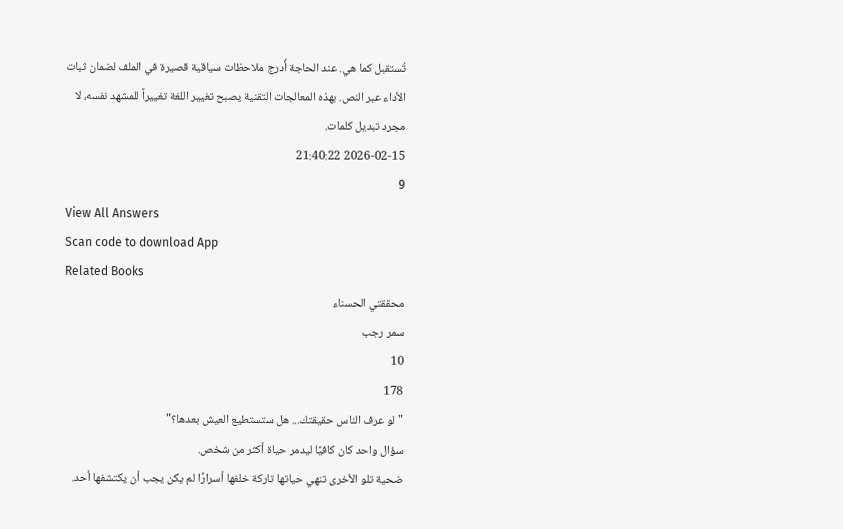تُستقبل كما هي. عند الحاجة أُدرج ملاحظات سياقية قصيرة في الملف لضمان ثبات الأداء عبر النص. بهذه المعالجات التقنية يصبح تغيير اللغة تغييراً للمشهد نفسه، لا مجرد تبديل كلمات.
2026-02-15 21:40:22
9
View All Answers
Scan code to download App
Related Books
محققتي الحسناء
سمر رجب
10
178
"لو عرف الناس حقيقتك... هل ستستطيع العيش بعدها؟"
سؤال واحد كان كافيًا ليدمر حياة أكثر من شخص.
ضحية تلو الأخرى تنهي حياتها تاركة خلفها أسرارًا لم يكن يجب أن يكتشفها أحد.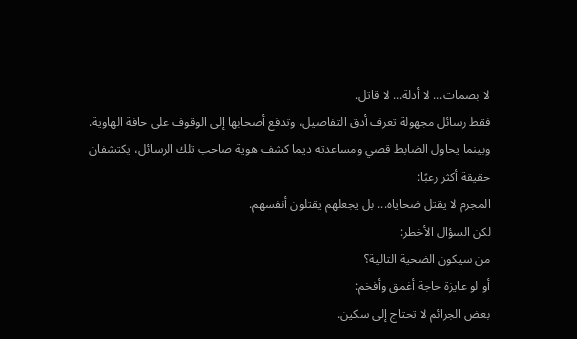لا بصمات... لا أدلة... لا قاتل.
فقط رسائل مجهولة تعرف أدق التفاصيل، وتدفع أصحابها إلى الوقوف على حافة الهاوية.
وبينما يحاول الضابط قصي ومساعدته ديما كشف هوية صاحب تلك الرسائل، يكتشفان حقيقة أكثر رعبًا:
المجرم لا يقتل ضحاياه... بل يجعلهم يقتلون أنفسهم.
لكن السؤال الأخطر:
من سيكون الضحية التالية؟
أو لو عايزة حاجة أغمق وأفخم:
بعض الجرائم لا تحتاج إلى سكين.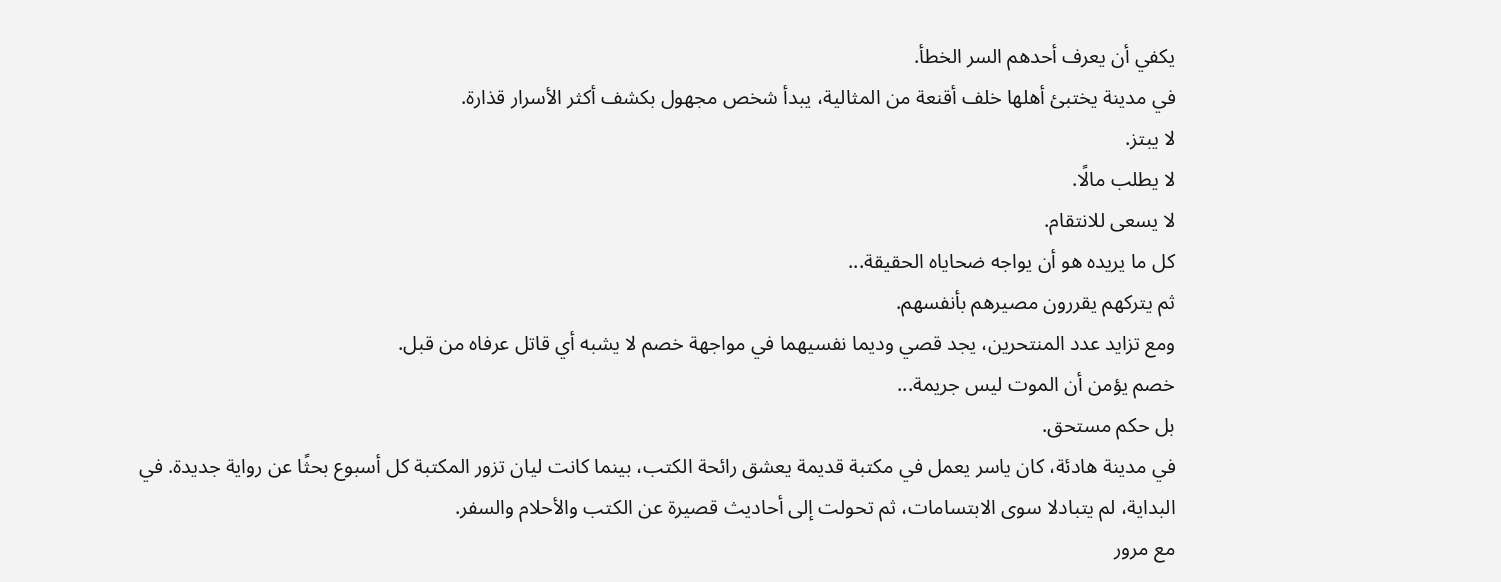يكفي أن يعرف أحدهم السر الخطأ.
في مدينة يختبئ أهلها خلف أقنعة من المثالية، يبدأ شخص مجهول بكشف أكثر الأسرار قذارة.
لا يبتز.
لا يطلب مالًا.
لا يسعى للانتقام.
كل ما يريده هو أن يواجه ضحاياه الحقيقة...
ثم يتركهم يقررون مصيرهم بأنفسهم.
ومع تزايد عدد المنتحرين، يجد قصي وديما نفسيهما في مواجهة خصم لا يشبه أي قاتل عرفاه من قبل.
خصم يؤمن أن الموت ليس جريمة...
بل حكم مستحق.
في مدينة هادئة، كان ياسر يعمل في مكتبة قديمة يعشق رائحة الكتب، بينما كانت ليان تزور المكتبة كل أسبوع بحثًا عن رواية جديدة. في البداية، لم يتبادلا سوى الابتسامات، ثم تحولت إلى أحاديث قصيرة عن الكتب والأحلام والسفر.
مع مرور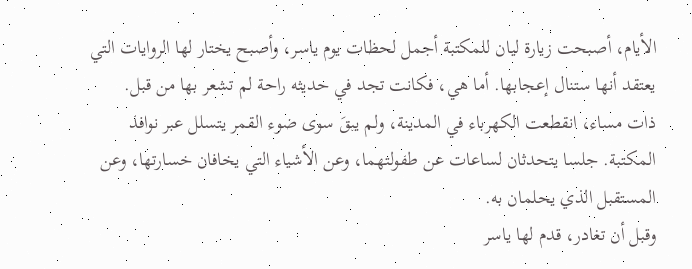الأيام، أصبحت زيارة ليان للمكتبة أجمل لحظات يوم ياسر، وأصبح يختار لها الروايات التي يعتقد أنها ستنال إعجابها. أما هي، فكانت تجد في حديثه راحة لم تشعر بها من قبل.
ذات مساء، انقطعت الكهرباء في المدينة، ولم يبقَ سوى ضوء القمر يتسلل عبر نوافذ المكتبة. جلسا يتحدثان لساعات عن طفولتهما، وعن الأشياء التي يخافان خسارتها، وعن المستقبل الذي يحلمان به.
وقبل أن تغادر، قدم لها ياسر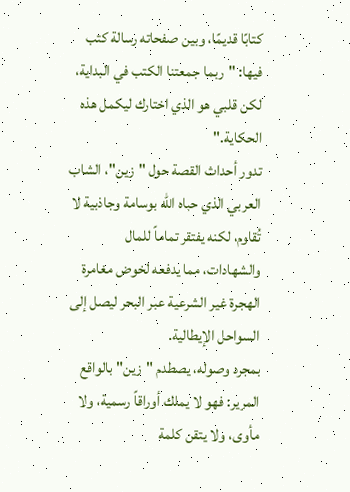كتابًا قديمًا، وبين صفحاته رسالة كتب فيها: "ربما جمعتنا الكتب في البداية، لكن قلبي هو الذي اختارك ليكمل هذه الحكاية."
تدور أحداث القصة حول "زين"، الشاب العربي الذي حباه الله بوسامة وجاذبية لا تُقاوم، لكنه يفتقر تماماً للمال والشهادات، مما يدفعه لخوض مغامرة الهجرة غير الشرعية عبر البحر ليصل إلى السواحل الإيطالية.
بمجرد وصوله، يصطدم "زين" بالواقع المرير: فهو لا يملك أوراقاً رسمية، ولا مأوى، ولا يتقن كلمة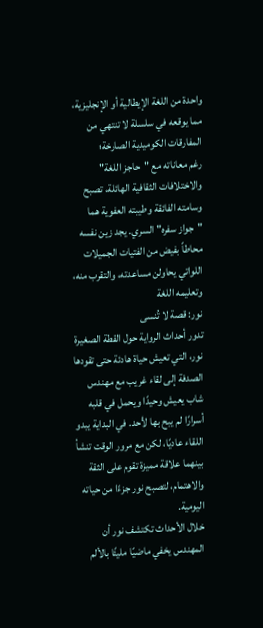واحدة من اللغة الإيطالية أو الإنجليزية، مما يوقعه في سلسلة لا تنتهي من المفارقات الكوميدية الصارخة؛
رغم معاناته مع "حاجز اللغة" والاختلافات الثقافية الهائلة، تصبح وسامته الفائقة وطيبته العفوية هما "جواز سفره" السري. يجد زين نفسه محاطاً بفيض من الفتيات الجميلات اللواتي يحاولن مساعدته، والتقرب منه، وتعليمه اللغة
نور: قصة لا تُنسى
تدور أحداث الرواية حول القطة الصغيرة نور، التي تعيش حياة هادئة حتى تقودها الصدفة إلى لقاء غريب مع مهندس شاب يعيش وحيدًا ويحمل في قلبه أسرارًا لم يبح بها لأحد. في البداية يبدو اللقاء عاديًا، لكن مع مرور الوقت تنشأ بينهما علاقة مميزة تقوم على الثقة والاهتمام، لتصبح نور جزءًا من حياته اليومية.
خلال الأحداث تكتشف نور أن المهندس يخفي ماضيًا مليئًا بالألم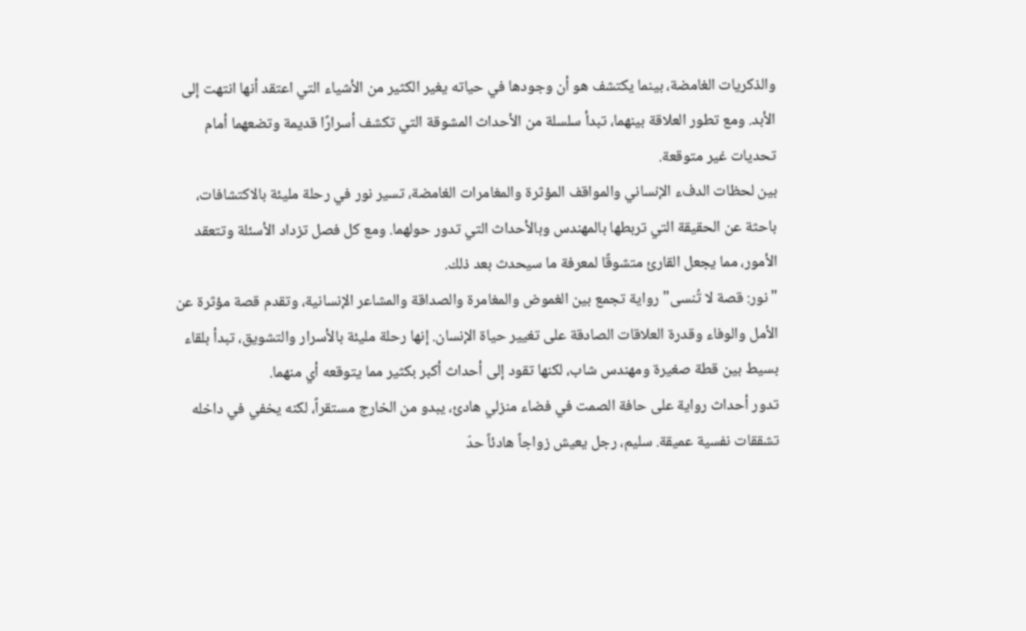والذكريات الغامضة، بينما يكتشف هو أن وجودها في حياته يغير الكثير من الأشياء التي اعتقد أنها انتهت إلى الأبد. ومع تطور العلاقة بينهما، تبدأ سلسلة من الأحداث المشوقة التي تكشف أسرارًا قديمة وتضعهما أمام تحديات غير متوقعة.
بين لحظات الدفء الإنساني والمواقف المؤثرة والمغامرات الغامضة، تسير نور في رحلة مليئة بالاكتشافات، باحثة عن الحقيقة التي تربطها بالمهندس وبالأحداث التي تدور حولهما. ومع كل فصل تزداد الأسئلة وتتعقد الأمور، مما يجعل القارئ متشوقًا لمعرفة ما سيحدث بعد ذلك.
"نور: قصة لا تُنسى" رواية تجمع بين الغموض والمغامرة والصداقة والمشاعر الإنسانية، وتقدم قصة مؤثرة عن الأمل والوفاء وقدرة العلاقات الصادقة على تغيير حياة الإنسان. إنها رحلة مليئة بالأسرار والتشويق، تبدأ بلقاء بسيط بين قطة صغيرة ومهندس شاب، لكنها تقود إلى أحداث أكبر بكثير مما يتوقعه أي منهما.
تدور أحداث رواية على حافة الصمت في فضاء منزلي هادئ، يبدو من الخارج مستقراً، لكنه يخفي في داخله تشققات نفسية عميقة. سليم، رجل يعيش زواجاً هادئاً حدّ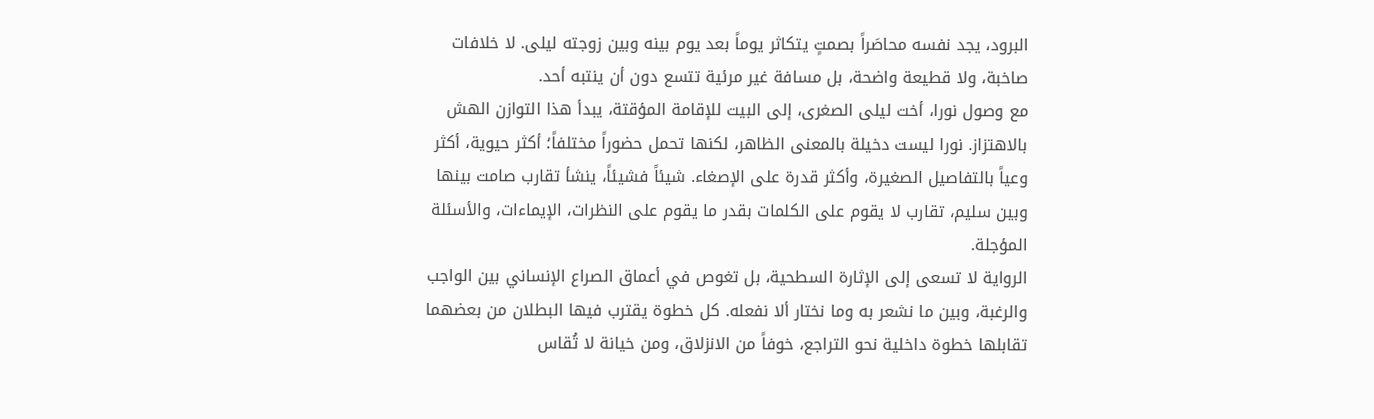البرود، يجد نفسه محاصَراً بصمتٍ يتكاثر يوماً بعد يوم بينه وبين زوجته ليلى. لا خلافات صاخبة، ولا قطيعة واضحة، بل مسافة غير مرئية تتسع دون أن ينتبه أحد.
مع وصول نورا، أخت ليلى الصغرى، إلى البيت للإقامة المؤقتة، يبدأ هذا التوازن الهش بالاهتزاز. نورا ليست دخيلة بالمعنى الظاهر، لكنها تحمل حضوراً مختلفاً؛ أكثر حيوية، أكثر وعياً بالتفاصيل الصغيرة، وأكثر قدرة على الإصغاء. شيئاً فشيئاً، ينشأ تقارب صامت بينها وبين سليم، تقارب لا يقوم على الكلمات بقدر ما يقوم على النظرات، الإيماءات، والأسئلة المؤجلة.
الرواية لا تسعى إلى الإثارة السطحية، بل تغوص في أعماق الصراع الإنساني بين الواجب والرغبة، وبين ما نشعر به وما نختار ألا نفعله. كل خطوة يقترب فيها البطلان من بعضهما تقابلها خطوة داخلية نحو التراجع، خوفاً من الانزلاق، ومن خيانة لا تُقاس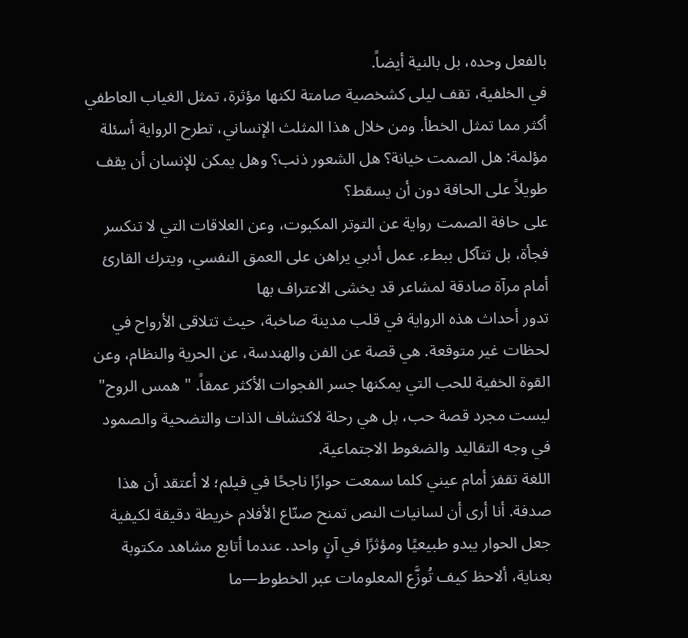بالفعل وحده، بل بالنية أيضاً.
في الخلفية، تقف ليلى كشخصية صامتة لكنها مؤثرة، تمثل الغياب العاطفي أكثر مما تمثل الخطأ. ومن خلال هذا المثلث الإنساني، تطرح الرواية أسئلة مؤلمة: هل الصمت خيانة؟ هل الشعور ذنب؟ وهل يمكن للإنسان أن يقف طويلاً على الحافة دون أن يسقط؟
على حافة الصمت رواية عن التوتر المكبوت، وعن العلاقات التي لا تنكسر فجأة، بل تتآكل ببطء. عمل أدبي يراهن على العمق النفسي، ويترك القارئ أمام مرآة صادقة لمشاعر قد يخشى الاعتراف بها
تدور أحداث هذه الرواية في قلب مدينة صاخبة، حيث تتلاقى الأرواح في لحظات غير متوقعة. هي قصة عن الفن والهندسة، عن الحرية والنظام، وعن القوة الخفية للحب التي يمكنها جسر الفجوات الأكثر عمقاً. "همس الروح" ليست مجرد قصة حب، بل هي رحلة لاكتشاف الذات والتضحية والصمود في وجه التقاليد والضغوط الاجتماعية.
اللغة تقفز أمام عيني كلما سمعت حوارًا ناجحًا في فيلم؛ لا أعتقد أن هذا صدفة. أنا أرى أن لسانيات النص تمنح صنّاع الأفلام خريطة دقيقة لكيفية جعل الحوار يبدو طبيعيًا ومؤثرًا في آنٍ واحد. عندما أتابع مشاهد مكتوبة بعناية، ألاحظ كيف تُوزَّع المعلومات عبر الخطوط—ما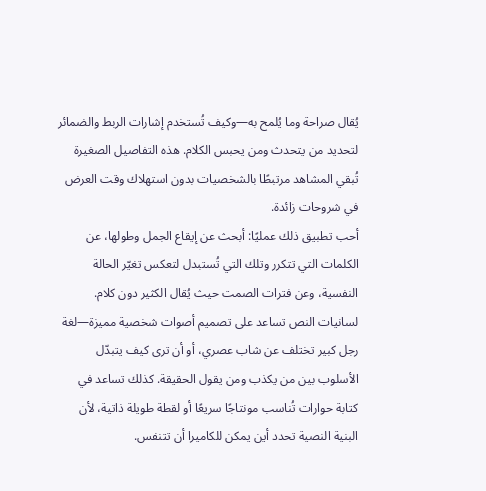يُقال صراحة وما يُلمح به—وكيف تُستخدم إشارات الربط والضمائر لتحديد من يتحدث ومن يحبس الكلام. هذه التفاصيل الصغيرة تُبقي المشاهد مرتبطًا بالشخصيات بدون استهلاك وقت العرض في شروحات زائدة.
أحب تطبيق ذلك عمليًا: أبحث عن إيقاع الجمل وطولها، عن الكلمات التي تتكرر وتلك التي تُستبدل لتعكس تغيّر الحالة النفسية، وعن فترات الصمت حيث يُقال الكثير دون كلام. لسانيات النص تساعد على تصميم أصوات شخصية مميزة—لغة رجل كبير تختلف عن شاب عصري، أو أن ترى كيف يتبدّل الأسلوب بين من يكذب ومن يقول الحقيقة. كذلك تساعد في كتابة حوارات تُناسب مونتاجًا سريعًا أو لقطة طويلة ذاتية، لأن البنية النصية تحدد أين يمكن للكاميرا أن تتنفس.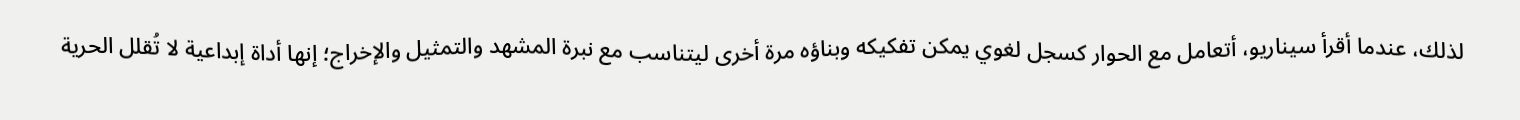لذلك، عندما أقرأ سيناريو، أتعامل مع الحوار كسجل لغوي يمكن تفكيكه وبناؤه مرة أخرى ليتناسب مع نبرة المشهد والتمثيل والإخراج؛ إنها أداة إبداعية لا تُقلل الحرية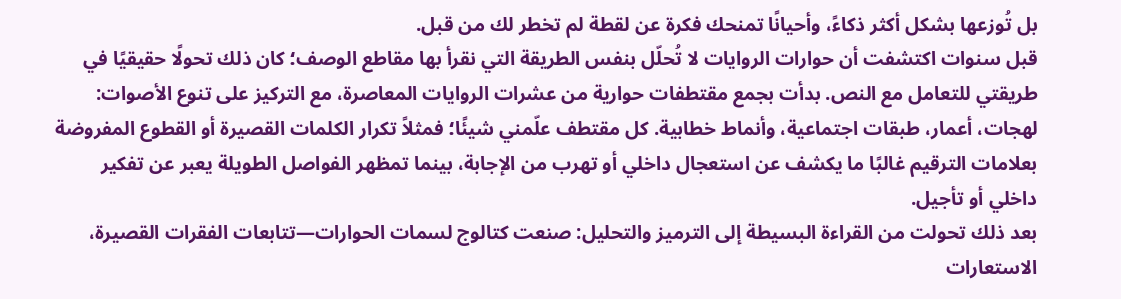بل تُوزعها بشكل أكثر ذكاءً، وأحيانًا تمنحك فكرة عن لقطة لم تخطر لك من قبل.
قبل سنوات اكتشفت أن حوارات الروايات لا تُحلّل بنفس الطريقة التي نقرأ بها مقاطع الوصف؛ كان ذلك تحولًا حقيقيًا في طريقتي للتعامل مع النص. بدأت بجمع مقتطفات حوارية من عشرات الروايات المعاصرة، مع التركيز على تنوع الأصوات: لهجات، أعمار، طبقات اجتماعية، وأنماط خطابية. كل مقتطف علّمني شيئًا؛ فمثلاً تكرار الكلمات القصيرة أو القطوع المفروضة بعلامات الترقيم غالبًا ما يكشف عن استعجال داخلي أو تهرب من الإجابة، بينما تمظهر الفواصل الطويلة يعبر عن تفكير داخلي أو تأجيل.
بعد ذلك تحولت من القراءة البسيطة إلى الترميز والتحليل: صنعت كتالوج لسمات الحوارات—تتابعات الفقرات القصيرة، الاستعارات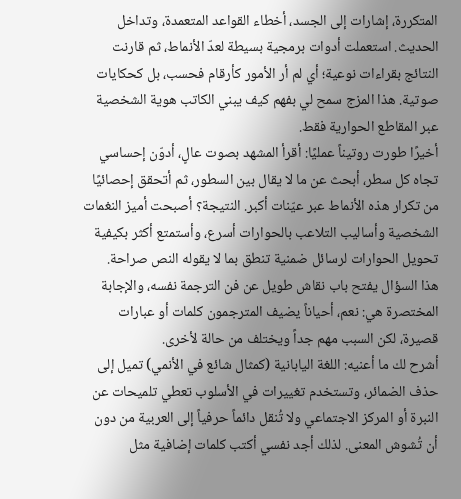المتكررة، إشارات إلى الجسد، أخطاء القواعد المتعمدة، وتداخل الحديث. استعملت أدوات برمجية بسيطة لعدّ الأنماط، ثم قارنت النتائج بقراءات نوعية؛ أي لم أر الأمور كأرقام فحسب، بل كحكايات صوتية. هذا المزج سمح لي بفهم كيف يبني الكاتب هوية الشخصية عبر المقاطع الحوارية فقط.
أخيرًا طورت روتيناً عمليًا: أقرأ المشهد بصوت عالٍ، أدوّن إحساسي تجاه كل سطر، أبحث عن ما لا يقال بين السطور، ثم أتحقق إحصائيًا من تكرار هذه الأنماط عبر عيّنات أكبر. النتيجة؟ أصبحت أميز النغمات الشخصية وأساليب التلاعب بالحوارات أسرع، وأستمتع أكثر بكيفية تحويل الحوارات لرسائل ضمنية تنطق بما لا يقوله النص صراحة.
هذا السؤال يفتح باب نقاش طويل عن فن الترجمة نفسه، والإجابة المختصرة هي: نعم، أحياناً يضيف المترجمون كلمات أو عبارات قصيرة، لكن السبب مهم جداً ويختلف من حالة لأخرى.
أشرح لك ما أعنيه: اللغة اليابانية (كمثال شائع في الأنمي) تميل إلى حذف الضمائر، وتستخدم تغييرات في الأسلوب تعطي تلميحات عن النبرة أو المركز الاجتماعي ولا تُنقل دائماً حرفياً إلى العربية من دون أن تُشوش المعنى. لذلك أجد نفسي أكتب كلمات إضافية مثل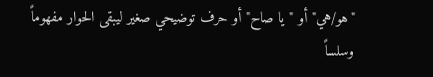"هو/هي" أو "يا صاح" أو حرف توضيحي صغير ليبقى الحوار مفهوماً وسلساً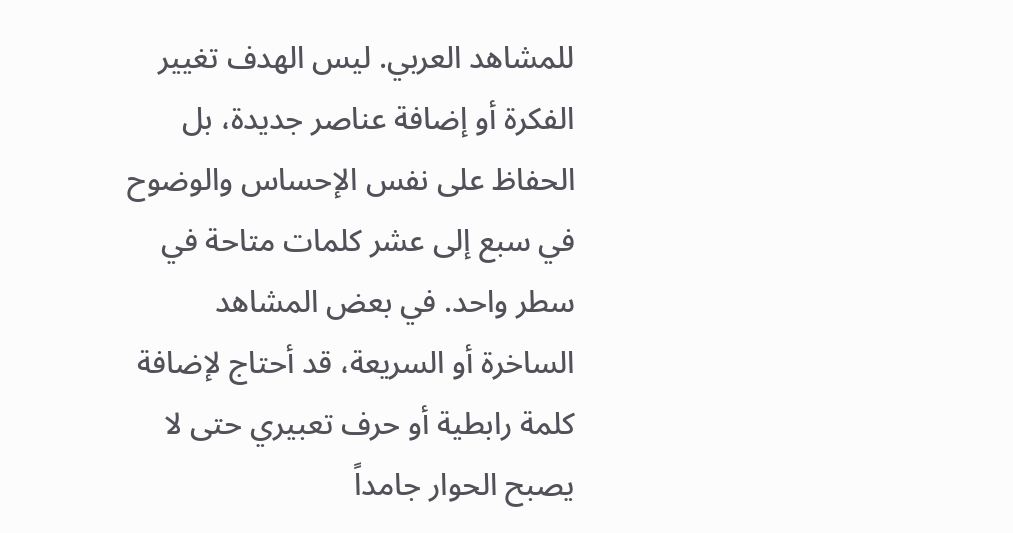للمشاهد العربي. ليس الهدف تغيير الفكرة أو إضافة عناصر جديدة، بل الحفاظ على نفس الإحساس والوضوح في سبع إلى عشر كلمات متاحة في سطر واحد. في بعض المشاهد الساخرة أو السريعة، قد أحتاج لإضافة كلمة رابطية أو حرف تعبيري حتى لا يصبح الحوار جامداً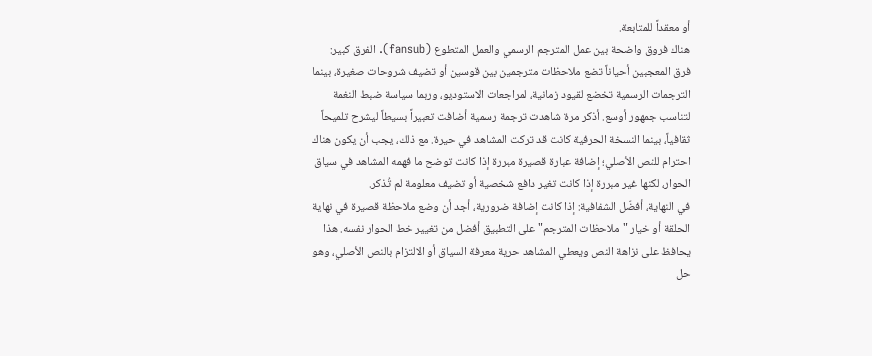أو معقداً للمتابعة.
هناك فروق واضحة بين عمل المترجم الرسمي والعمل المتطوع (fansub). الفرق كبير: فرق المعجبين أحياناً تضع ملاحظات مترجمين بين قوسين أو تضيف شروحات صغيرة، بينما الترجمات الرسمية تخضع لقيود زمانية، لمراجعات الاستوديو، وربما سياسة ضبط النغمة لتناسب جمهور أوسع. أذكر مرة شاهدت ترجمة رسمية أضافت تعبيراً بسيطاً ليشرح تلميحاً ثقافياً، بينما النسخة الحرفية كانت قد تركت المشاهد في حيرة. مع ذلك، يجب أن يكون هناك احترام للنص الأصلي؛ إضافة عبارة قصيرة مبررة إذا كانت توضح ما فهمه المشاهد في سياق الحوار، لكنها غير مبررة إذا كانت تغير دافع شخصية أو تضيف معلومة لم تُذكر.
في النهاية، أفضّل الشفافية: إذا كانت إضافة ضرورية، أجد أن وضع ملاحظة قصيرة في نهاية الحلقة أو خيار "ملاحظات المترجم" على التطبيق أفضل من تغيير خط الحوار نفسه. هذا يحافظ على نزاهة النص ويعطي المشاهد حرية معرفة السياق أو الالتزام بالنص الأصلي، وهو حل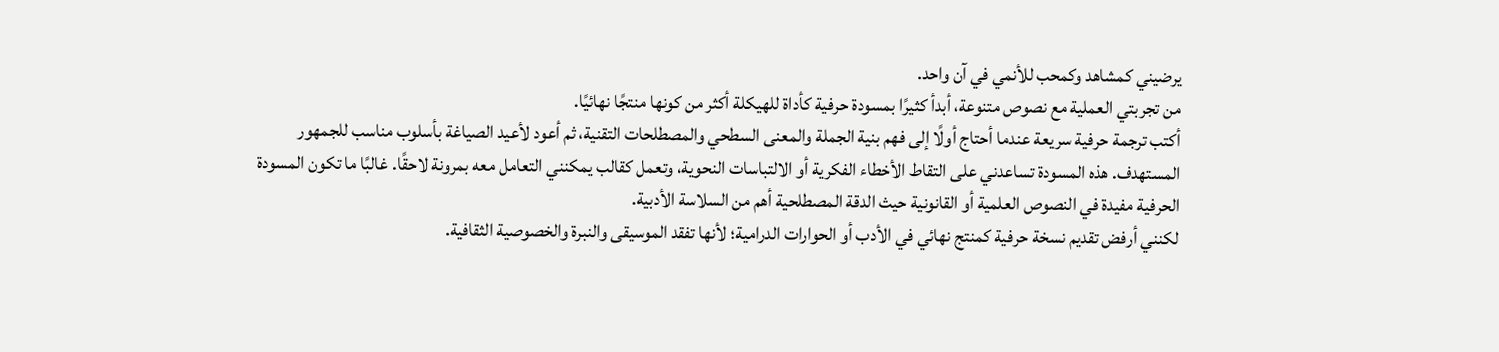يرضيني كمشاهد وكمحب للأنمي في آن واحد.
من تجربتي العملية مع نصوص متنوعة، أبدأ كثيرًا بمسودة حرفية كأداة للهيكلة أكثر من كونها منتجًا نهائيًا.
أكتب ترجمة حرفية سريعة عندما أحتاج أولًا إلى فهم بنية الجملة والمعنى السطحي والمصطلحات التقنية، ثم أعود لأعيد الصياغة بأسلوب مناسب للجمهور المستهدف. هذه المسودة تساعدني على التقاط الأخطاء الفكرية أو الالتباسات النحوية، وتعمل كقالب يمكنني التعامل معه بمرونة لاحقًا. غالبًا ما تكون المسودة الحرفية مفيدة في النصوص العلمية أو القانونية حيث الدقة المصطلحية أهم من السلاسة الأدبية.
لكنني أرفض تقديم نسخة حرفية كمنتج نهائي في الأدب أو الحوارات الدرامية؛ لأنها تفقد الموسيقى والنبرة والخصوصية الثقافية.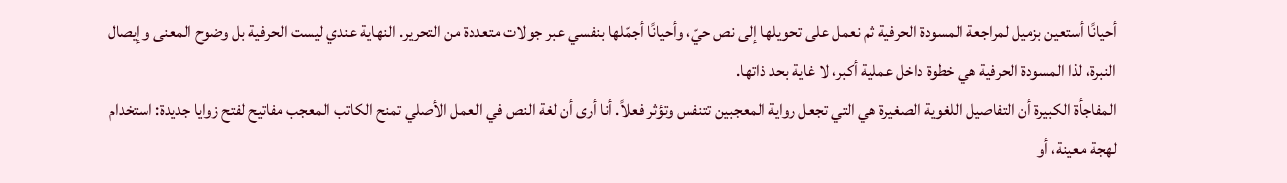أحيانًا أستعين بزميل لمراجعة المسودة الحرفية ثم نعمل على تحويلها إلى نص حيّ، وأحيانًا أجمّلها بنفسي عبر جولات متعددة من التحرير. النهاية عندي ليست الحرفية بل وضوح المعنى وإيصال النبرة، لذا المسودة الحرفية هي خطوة داخل عملية أكبر، لا غاية بحد ذاتها.
المفاجأة الكبيرة أن التفاصيل اللغوية الصغيرة هي التي تجعل رواية المعجبين تتنفس وتؤثر فعلاً. أنا أرى أن لغة النص في العمل الأصلي تمنح الكاتب المعجب مفاتيح لفتح زوايا جديدة: استخدام لهجة معينة، أو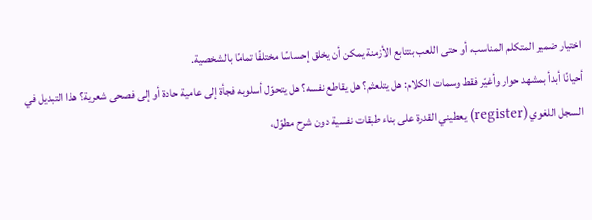اختيار ضمير المتكلم المناسب، أو حتى اللعب بتتابع الأزمنة يمكن أن يخلق إحساسًا مختلفًا تمامًا بالشخصية.
أحيانًا أبدأ بمشهد حوار وأغيّر فقط وسمات الكلام: هل يتلعثم؟ هل يقاطع نفسه؟ هل يتحوّل أسلوبه فجأة إلى عامية حادة أو إلى فصحى شعرية؟ هذا التبديل في السجل اللغوي (register) يعطيني القدرة على بناء طبقات نفسية دون شرح مطوّل،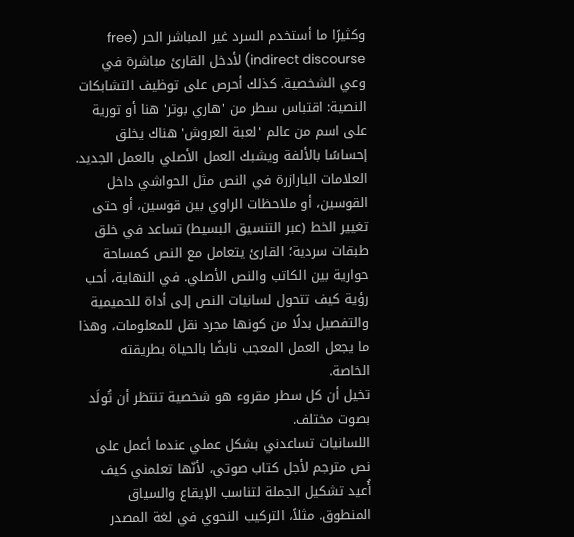وكثيرًا ما أستخدم السرد غير المباشر الحر (free indirect discourse) لأدخل القارئ مباشرة في وعي الشخصية. كذلك أحرص على توظيف التشابكات النصية: اقتباس سطر من 'هاري بوتر' هنا أو تورية على اسم من عالم 'لعبة العروش' هناك يخلق إحساسًا بالألفة ويشبك العمل الأصلي بالعمل الجديد.
العلامات البارازرة في النص مثل الحواشي داخل القوسين، أو ملاحظات الراوي بين قوسين، أو حتى تغيير الخط (عبر التنسيق البسيط) تساعد في خلق طبقات سردية؛ القارئ يتعامل مع النص كمساحة حوارية بين الكاتب والنص الأصلي. في النهاية، أحب رؤية كيف تتحول لسانيات النص إلى أداة للحميمية والتفصيل بدلًا من كونها مجرد نقل للمعلومات، وهذا ما يجعل العمل المعجب نابضًا بالحياة بطريقته الخاصة.
تخيل أن كل سطر مقروء هو شخصية تنتظر أن تُولَد بصوت مختلف.
اللسانيات تساعدني بشكل عملي عندما أعمل على نص مترجم لأجل كتاب صوتي، لأنّها تعلمني كيف أُعيد تشكيل الجملة لتناسب الإيقاع والسياق المنطوق. مثلاً، التركيب النحوي في لغة المصدر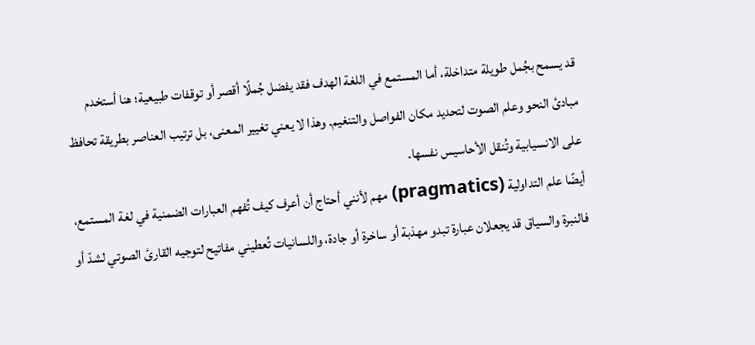قد يسمح بجُمل طويلة متداخلة، أما المستمع في اللغة الهدف فقد يفضل جُملًا أقصر أو توقفات طبيعية؛ هنا أستخدم مبادئ النحو وعلم الصوت لتحديد مكان الفواصل والتنغيم. وهذا لا يعني تغيير المعنى، بل ترتيب العناصر بطريقة تحافظ على الانسيابية وتُنقل الأحاسيس نفسها.
أيضًا علم التداولية (pragmatics) مهم لأنني أحتاج أن أعرف كيف تُفهم العبارات الضمنية في لغة المستمع، فالنبرة والسياق قد يجعلان عبارة تبدو مهذبة أو ساخرة أو جادة، واللسانيات تُعطيني مفاتيح لتوجيه القارئ الصوتي لشدّ أو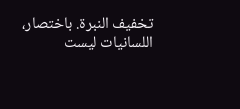تخفيف النبرة. باختصار، اللسانيات ليست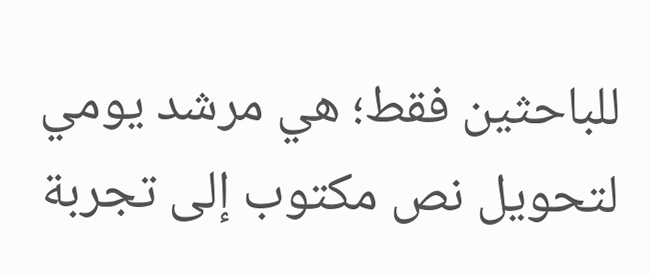للباحثين فقط؛ هي مرشد يومي لتحويل نص مكتوب إلى تجربة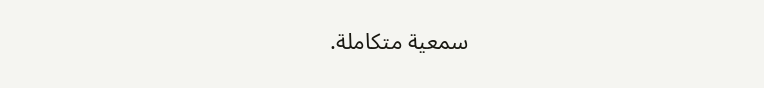سمعية متكاملة.